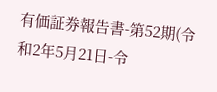有価証券報告書-第52期(令和2年5月21日-令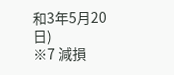和3年5月20日)
※7 減損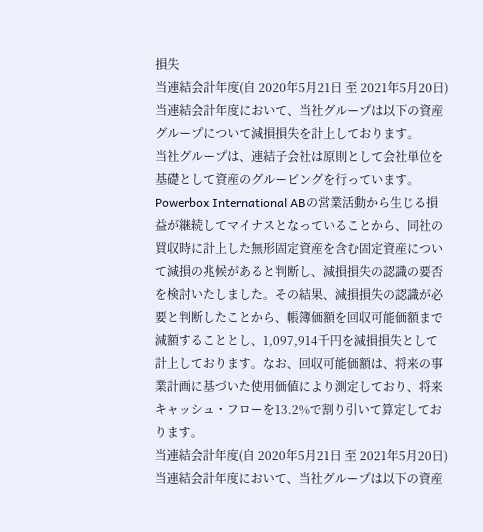損失
当連結会計年度(自 2020年5月21日 至 2021年5月20日)
当連結会計年度において、当社グループは以下の資産グループについて減損損失を計上しております。
当社グループは、連結子会社は原則として会社単位を基礎として資産のグルーピングを行っています。Powerbox International ABの営業活動から生じる損益が継続してマイナスとなっていることから、同社の買収時に計上した無形固定資産を含む固定資産について減損の兆候があると判断し、減損損失の認識の要否を検討いたしました。その結果、減損損失の認識が必要と判断したことから、帳簿価額を回収可能価額まで減額することとし、1,097,914千円を減損損失として計上しております。なお、回収可能価額は、将来の事業計画に基づいた使用価値により測定しており、将来キャッシュ・フローを13.2%で割り引いて算定しております。
当連結会計年度(自 2020年5月21日 至 2021年5月20日)
当連結会計年度において、当社グループは以下の資産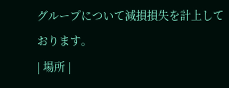グループについて減損損失を計上しております。
| 場所 |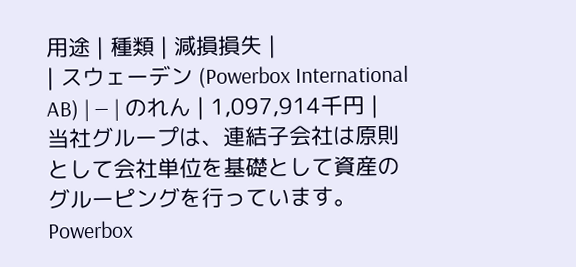用途 | 種類 | 減損損失 |
| スウェーデン (Powerbox International AB) | ― | のれん | 1,097,914千円 |
当社グループは、連結子会社は原則として会社単位を基礎として資産のグルーピングを行っています。Powerbox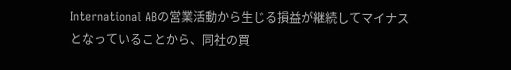International ABの営業活動から生じる損益が継続してマイナスとなっていることから、同社の買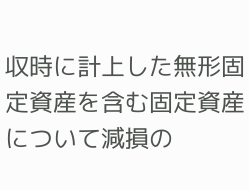収時に計上した無形固定資産を含む固定資産について減損の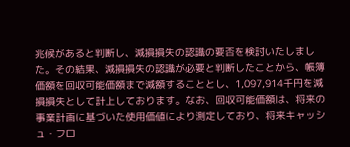兆候があると判断し、減損損失の認識の要否を検討いたしました。その結果、減損損失の認識が必要と判断したことから、帳簿価額を回収可能価額まで減額することとし、1,097,914千円を減損損失として計上しております。なお、回収可能価額は、将来の事業計画に基づいた使用価値により測定しており、将来キャッシュ・フロ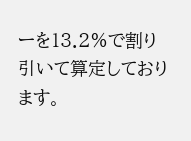ーを13.2%で割り引いて算定しております。